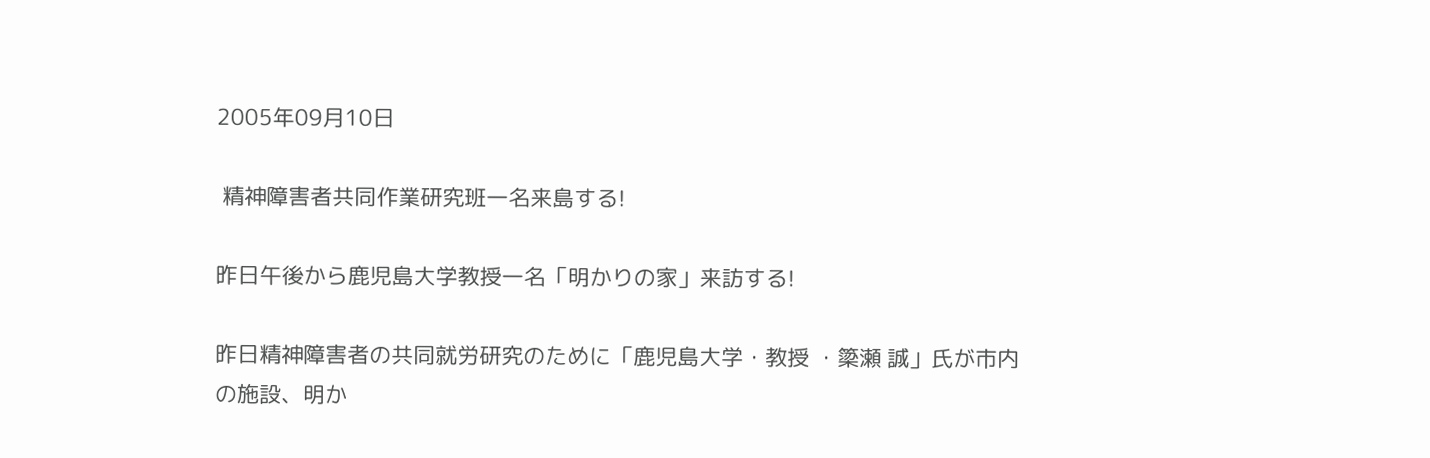2005年09月10日

 精神障害者共同作業研究班一名来島する!

昨日午後から鹿児島大学教授一名「明かりの家」来訪する!

昨日精神障害者の共同就労研究のために「鹿児島大学・教授 ・簗瀬 誠」氏が市内の施設、明か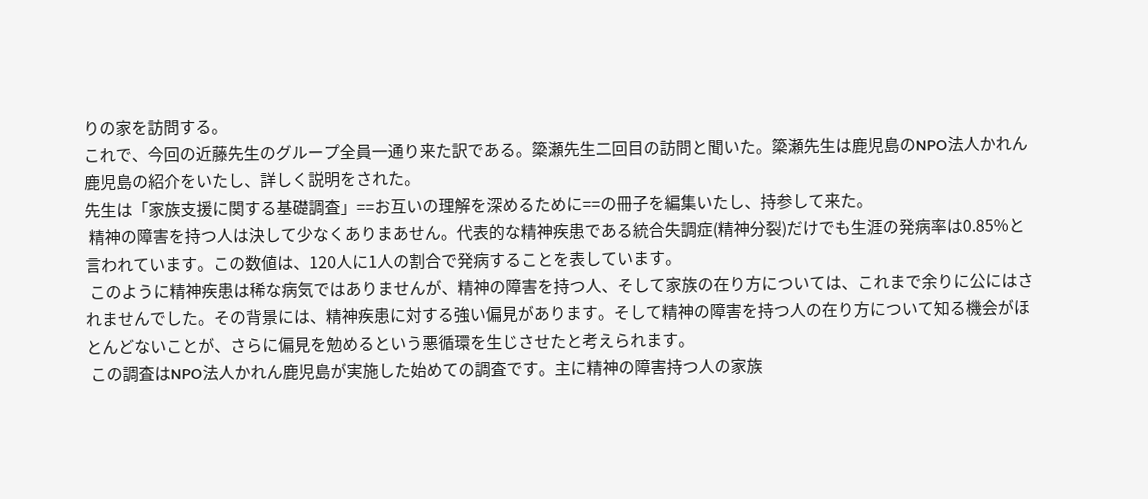りの家を訪問する。
これで、今回の近藤先生のグループ全員一通り来た訳である。簗瀬先生二回目の訪問と聞いた。簗瀬先生は鹿児島のNPO法人かれん鹿児島の紹介をいたし、詳しく説明をされた。
先生は「家族支援に関する基礎調査」==お互いの理解を深めるために==の冊子を編集いたし、持参して来た。
 精神の障害を持つ人は決して少なくありまあせん。代表的な精神疾患である統合失調症(精神分裂)だけでも生涯の発病率は0.85%と言われています。この数値は、120人に1人の割合で発病することを表しています。
 このように精神疾患は稀な病気ではありませんが、精神の障害を持つ人、そして家族の在り方については、これまで余りに公にはされませんでした。その背景には、精神疾患に対する強い偏見があります。そして精神の障害を持つ人の在り方について知る機会がほとんどないことが、さらに偏見を勉めるという悪循環を生じさせたと考えられます。
 この調査はNPO法人かれん鹿児島が実施した始めての調査です。主に精神の障害持つ人の家族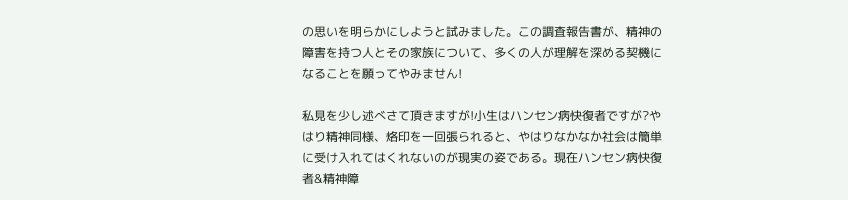の思いを明らかにしようと試みました。この調査報告書が、精神の障害を持つ人とその家族について、多くの人が理解を深める契機になることを願ってやみません!

私見を少し述べさて頂きますが!小生はハンセン病快復者ですが?やはり精神同様、烙印を一回張られると、やはりなかなか社会は簡単に受け入れてはくれないのが現実の姿である。現在ハンセン病快復者&精神障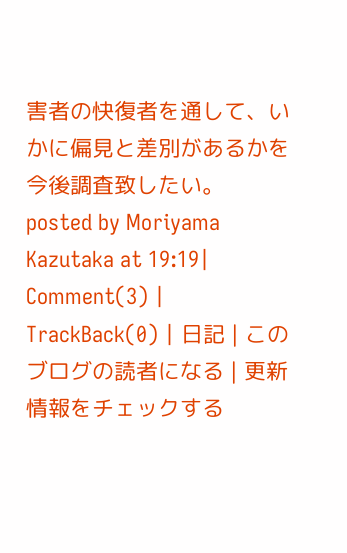害者の快復者を通して、いかに偏見と差別があるかを今後調査致したい。
posted by Moriyama Kazutaka at 19:19| Comment(3) | TrackBack(0) | 日記 | このブログの読者になる | 更新情報をチェックする